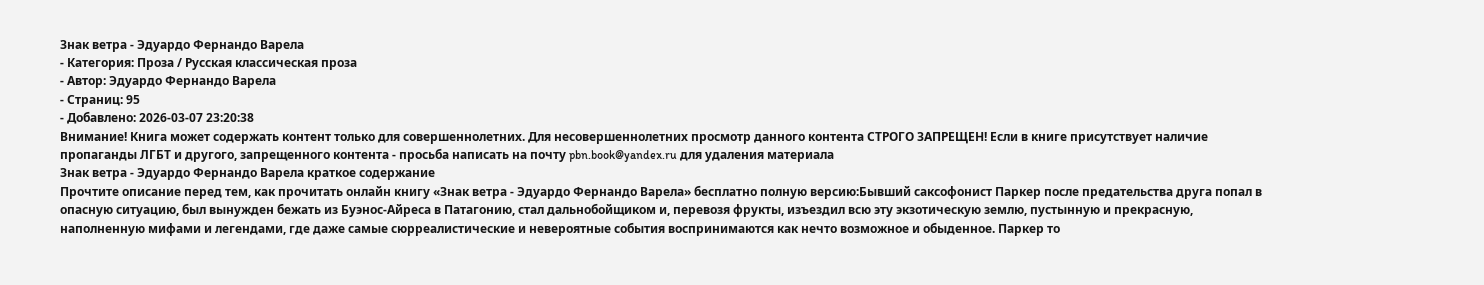Знак ветра - Эдуардо Фернандо Варела
- Категория: Проза / Русская классическая проза
- Автор: Эдуардо Фернандо Варела
- Страниц: 95
- Добавлено: 2026-03-07 23:20:38
Внимание! Книга может содержать контент только для совершеннолетних. Для несовершеннолетних просмотр данного контента СТРОГО ЗАПРЕЩЕН! Если в книге присутствует наличие пропаганды ЛГБТ и другого, запрещенного контента - просьба написать на почту pbn.book@yandex.ru для удаления материала
Знак ветра - Эдуардо Фернандо Варела краткое содержание
Прочтите описание перед тем, как прочитать онлайн книгу «Знак ветра - Эдуардо Фернандо Варела» бесплатно полную версию:Бывший саксофонист Паркер после предательства друга попал в опасную ситуацию, был вынужден бежать из Буэнос-Айреса в Патагонию, стал дальнобойщиком и, перевозя фрукты, изъездил всю эту экзотическую землю, пустынную и прекрасную, наполненную мифами и легендами, где даже самые сюрреалистические и невероятные события воспринимаются как нечто возможное и обыденное. Паркер то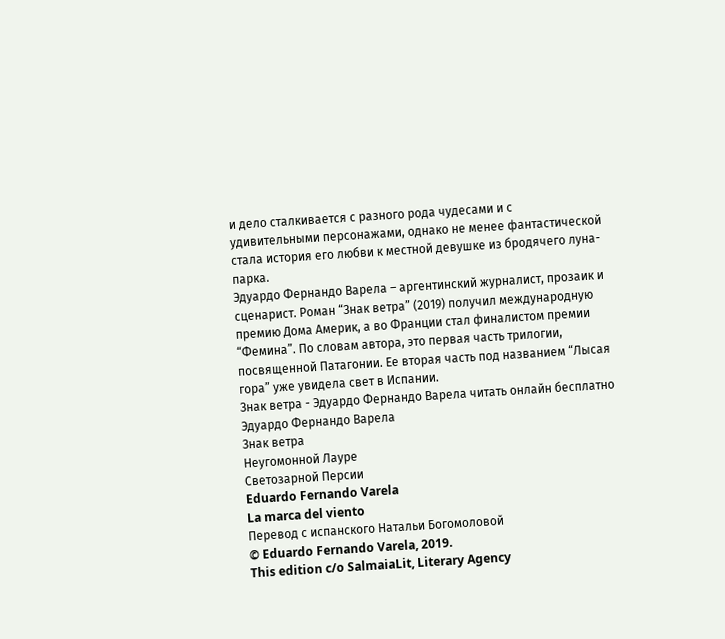и дело сталкивается с разного рода чудесами и с удивительными персонажами, однако не менее фантастической стала история его любви к местной девушке из бродячего луна-парка.
Эдуардо Фернандо Варела – аргентинский журналист, прозаик и сценарист. Роман “Знак ветра” (2019) получил международную премию Дома Америк, а во Франции стал финалистом премии “Фемина”. По словам автора, это первая часть трилогии, посвященной Патагонии. Ее вторая часть под названием “Лысая гора” уже увидела свет в Испании.
Знак ветра - Эдуардо Фернандо Варела читать онлайн бесплатно
Эдуардо Фернандо Варела
Знак ветра
Неугомонной Лауре
Светозарной Персии
Eduardo Fernando Varela
La marca del viento
Перевод с испанского Натальи Богомоловой
© Eduardo Fernando Varela, 2019.
This edition c/o SalmaiaLit, Literary Agency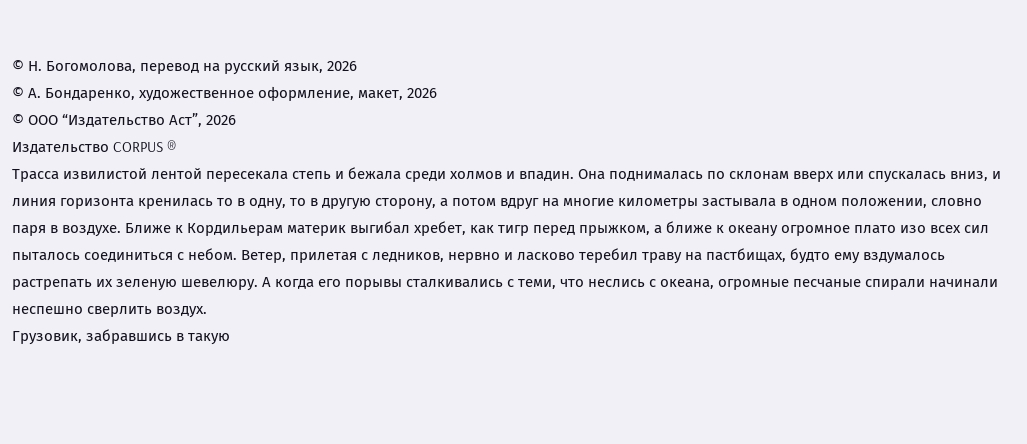© Н. Богомолова, перевод на русский язык, 2026
© А. Бондаренко, художественное оформление, макет, 2026
© ООО “Издательство Аст”, 2026
Издательство CORPUS ®
Трасса извилистой лентой пересекала степь и бежала среди холмов и впадин. Она поднималась по склонам вверх или спускалась вниз, и линия горизонта кренилась то в одну, то в другую сторону, а потом вдруг на многие километры застывала в одном положении, словно паря в воздухе. Ближе к Кордильерам материк выгибал хребет, как тигр перед прыжком, а ближе к океану огромное плато изо всех сил пыталось соединиться с небом. Ветер, прилетая с ледников, нервно и ласково теребил траву на пастбищах, будто ему вздумалось растрепать их зеленую шевелюру. А когда его порывы сталкивались с теми, что неслись с океана, огромные песчаные спирали начинали неспешно сверлить воздух.
Грузовик, забравшись в такую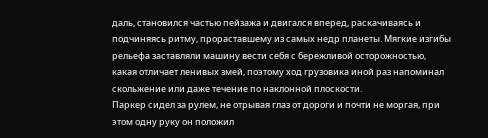даль, становился частью пейзажа и двигался вперед, раскачиваясь и подчиняясь ритму, прораставшему из самых недр планеты. Мягкие изгибы рельефа заставляли машину вести себя с бережливой осторожностью, какая отличает ленивых змей, поэтому ход грузовика иной раз напоминал скольжение или даже течение по наклонной плоскости.
Паркер сидел за рулем, не отрывая глаз от дороги и почти не моргая, при этом одну руку он положил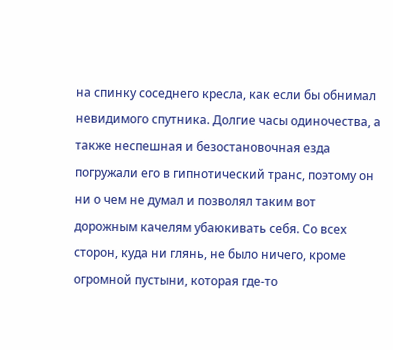на спинку соседнего кресла, как если бы обнимал невидимого спутника. Долгие часы одиночества, а также неспешная и безостановочная езда погружали его в гипнотический транс, поэтому он ни о чем не думал и позволял таким вот дорожным качелям убаюкивать себя. Со всех сторон, куда ни глянь, не было ничего, кроме огромной пустыни, которая где-то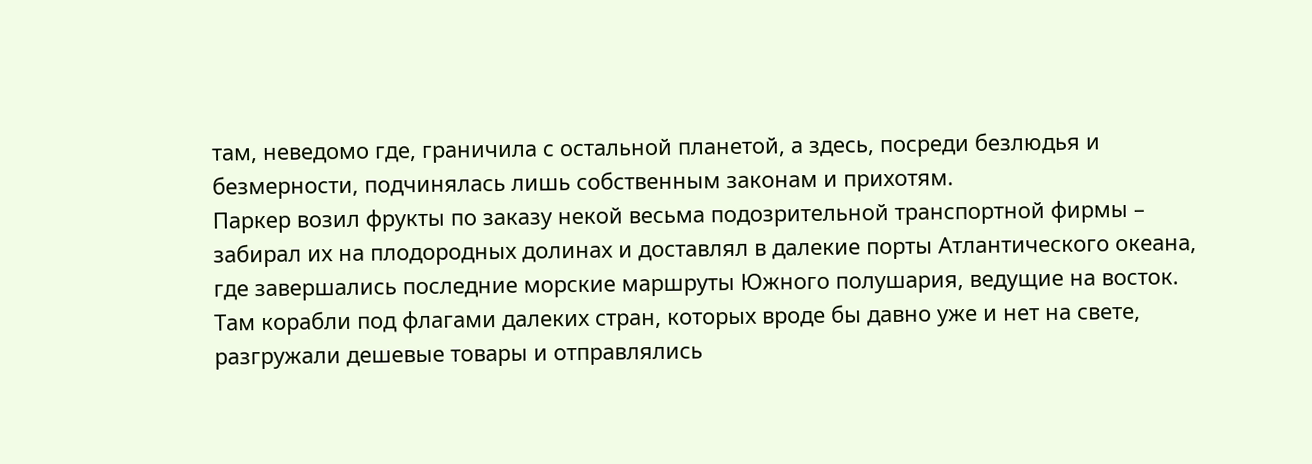там, неведомо где, граничила с остальной планетой, а здесь, посреди безлюдья и безмерности, подчинялась лишь собственным законам и прихотям.
Паркер возил фрукты по заказу некой весьма подозрительной транспортной фирмы – забирал их на плодородных долинах и доставлял в далекие порты Атлантического океана, где завершались последние морские маршруты Южного полушария, ведущие на восток. Там корабли под флагами далеких стран, которых вроде бы давно уже и нет на свете, разгружали дешевые товары и отправлялись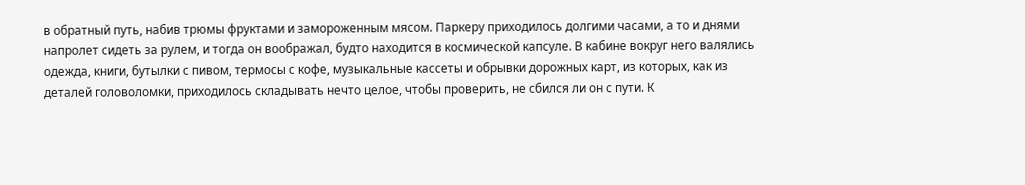в обратный путь, набив трюмы фруктами и замороженным мясом. Паркеру приходилось долгими часами, а то и днями напролет сидеть за рулем, и тогда он воображал, будто находится в космической капсуле. В кабине вокруг него валялись одежда, книги, бутылки с пивом, термосы с кофе, музыкальные кассеты и обрывки дорожных карт, из которых, как из деталей головоломки, приходилось складывать нечто целое, чтобы проверить, не сбился ли он с пути. К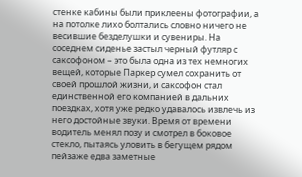стенке кабины были приклеены фотографии, а на потолке лихо болтались словно ничего не весившие безделушки и сувениры. На соседнем сиденье застыл черный футляр с саксофоном – это была одна из тех немногих вещей, которые Паркер сумел сохранить от своей прошлой жизни, и саксофон стал единственной его компанией в дальних поездках, хотя уже редко удавалось извлечь из него достойные звуки. Время от времени водитель менял позу и смотрел в боковое стекло, пытаясь уловить в бегущем рядом пейзаже едва заметные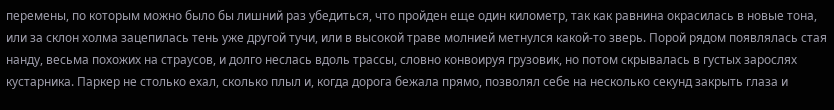перемены, по которым можно было бы лишний раз убедиться, что пройден еще один километр, так как равнина окрасилась в новые тона, или за склон холма зацепилась тень уже другой тучи, или в высокой траве молнией метнулся какой-то зверь. Порой рядом появлялась стая нанду, весьма похожих на страусов, и долго неслась вдоль трассы, словно конвоируя грузовик, но потом скрывалась в густых зарослях кустарника. Паркер не столько ехал, сколько плыл и, когда дорога бежала прямо, позволял себе на несколько секунд закрыть глаза и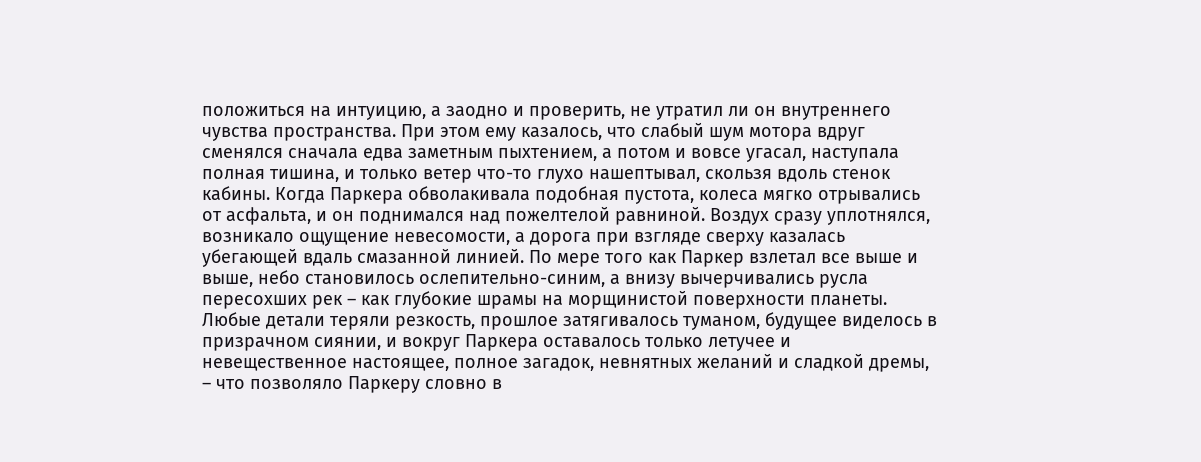положиться на интуицию, а заодно и проверить, не утратил ли он внутреннего чувства пространства. При этом ему казалось, что слабый шум мотора вдруг сменялся сначала едва заметным пыхтением, а потом и вовсе угасал, наступала полная тишина, и только ветер что-то глухо нашептывал, скользя вдоль стенок кабины. Когда Паркера обволакивала подобная пустота, колеса мягко отрывались от асфальта, и он поднимался над пожелтелой равниной. Воздух сразу уплотнялся, возникало ощущение невесомости, а дорога при взгляде сверху казалась убегающей вдаль смазанной линией. По мере того как Паркер взлетал все выше и выше, небо становилось ослепительно-синим, а внизу вычерчивались русла пересохших рек – как глубокие шрамы на морщинистой поверхности планеты. Любые детали теряли резкость, прошлое затягивалось туманом, будущее виделось в призрачном сиянии, и вокруг Паркера оставалось только летучее и невещественное настоящее, полное загадок, невнятных желаний и сладкой дремы, – что позволяло Паркеру словно в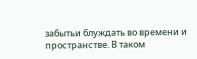забытьи блуждать во времени и пространстве. В таком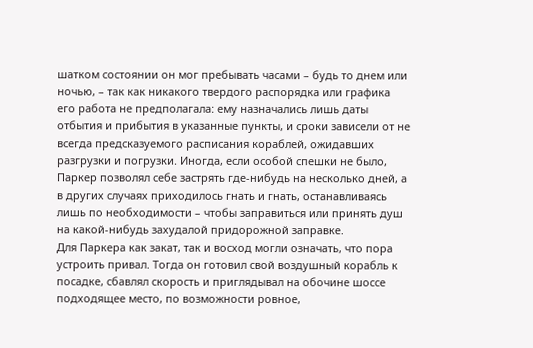шатком состоянии он мог пребывать часами – будь то днем или ночью, – так как никакого твердого распорядка или графика его работа не предполагала: ему назначались лишь даты отбытия и прибытия в указанные пункты, и сроки зависели от не всегда предсказуемого расписания кораблей, ожидавших разгрузки и погрузки. Иногда, если особой спешки не было, Паркер позволял себе застрять где-нибудь на несколько дней, а в других случаях приходилось гнать и гнать, останавливаясь лишь по необходимости – чтобы заправиться или принять душ на какой-нибудь захудалой придорожной заправке.
Для Паркера как закат, так и восход могли означать, что пора устроить привал. Тогда он готовил свой воздушный корабль к посадке, сбавлял скорость и приглядывал на обочине шоссе подходящее место, по возможности ровное,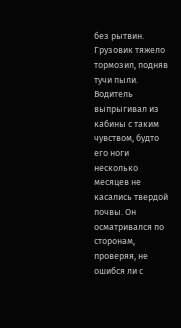без рытвин. Грузовик тяжело тормозил, подняв тучи пыли. Водитель выпрыгивал из кабины с таким чувством, будто его ноги несколько месяцев не касались твердой почвы. Он осматривался по сторонам, проверяя, не ошибся ли с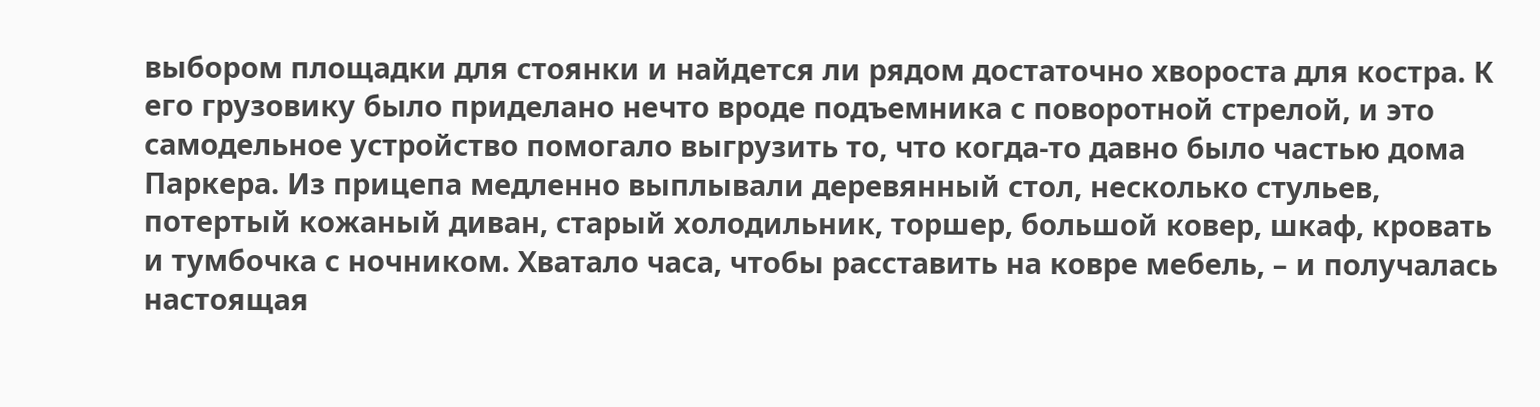выбором площадки для стоянки и найдется ли рядом достаточно хвороста для костра. К его грузовику было приделано нечто вроде подъемника с поворотной стрелой, и это самодельное устройство помогало выгрузить то, что когда-то давно было частью дома Паркера. Из прицепа медленно выплывали деревянный стол, несколько стульев, потертый кожаный диван, старый холодильник, торшер, большой ковер, шкаф, кровать и тумбочка с ночником. Хватало часа, чтобы расставить на ковре мебель, – и получалась настоящая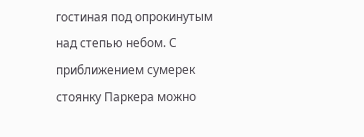гостиная под опрокинутым над степью небом. С приближением сумерек стоянку Паркера можно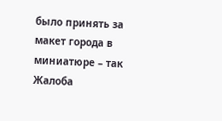было принять за макет города в миниатюре – так
Жалоба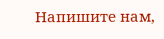Напишите нам,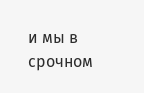и мы в срочном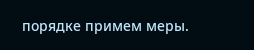порядке примем меры.